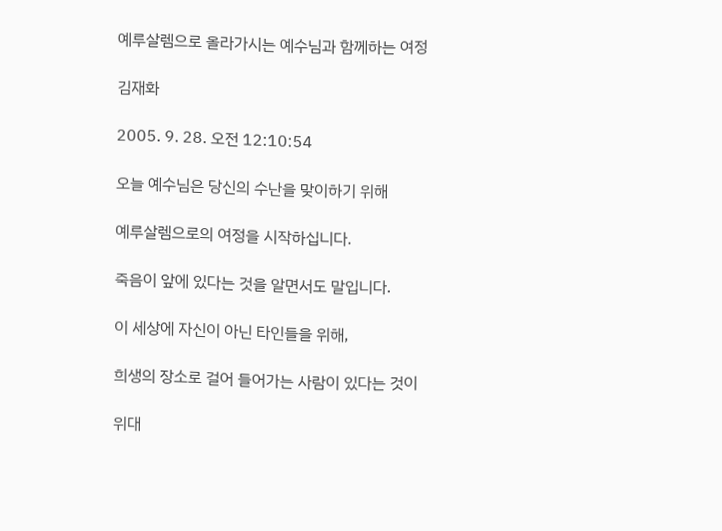예루살렘으로 올라가시는 예수님과 함께하는 여정

김재화

2005. 9. 28. 오전 12:10:54

오늘 예수님은 당신의 수난을 맞이하기 위해

예루살렘으로의 여정을 시작하십니다.

죽음이 앞에 있다는 것을 알면서도 말입니다.

이 세상에 자신이 아닌 타인들을 위해,

희생의 장소로 걸어 들어가는 사람이 있다는 것이

위대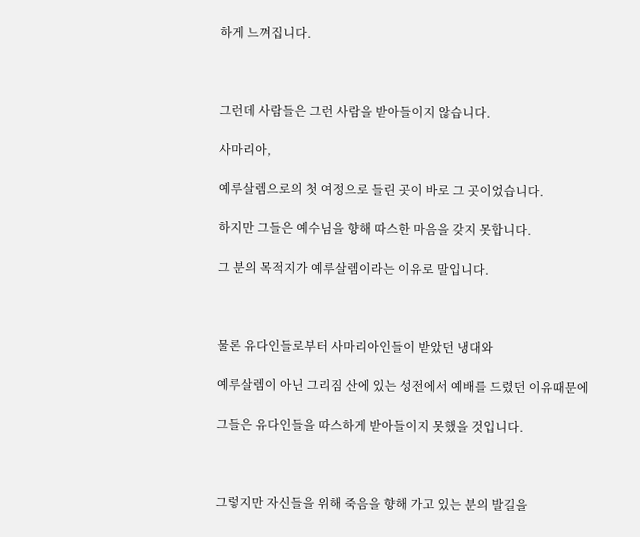하게 느껴집니다.



그런데 사람들은 그런 사람을 받아들이지 않습니다.

사마리아,

예루살렘으로의 첫 여정으로 들린 곳이 바로 그 곳이었습니다.

하지만 그들은 예수님을 향해 따스한 마음을 갖지 못합니다.

그 분의 목적지가 예루살렘이라는 이유로 말입니다.



물론 유다인들로부터 사마리아인들이 받았던 냉대와

예루살렘이 아닌 그리짐 산에 있는 성전에서 예배를 드렸던 이유때문에

그들은 유다인들을 따스하게 받아들이지 못했을 것입니다.



그렇지만 자신들을 위해 죽음을 향해 가고 있는 분의 발길을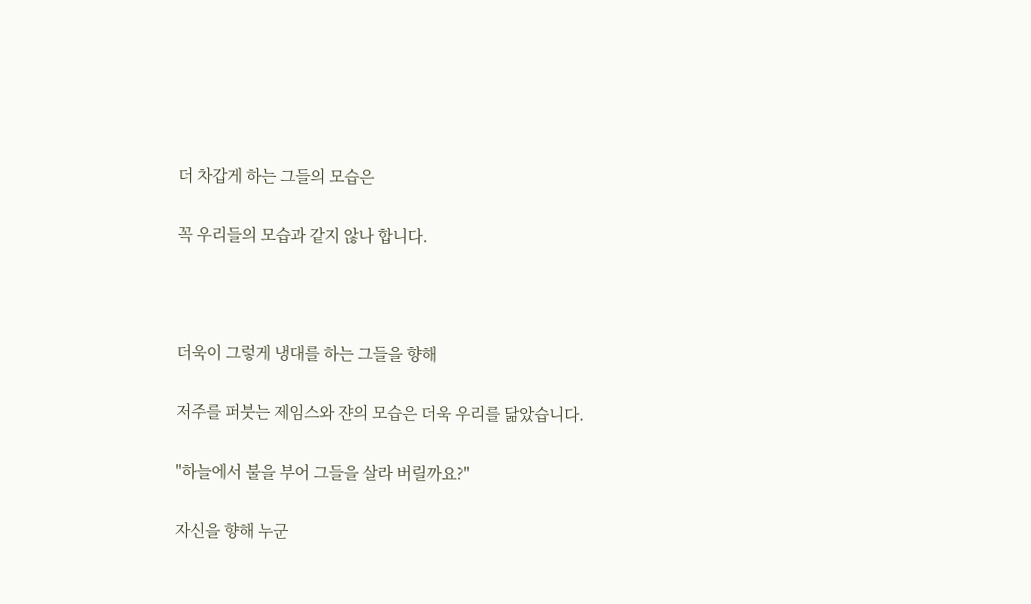더 차갑게 하는 그들의 모습은

꼭 우리들의 모습과 같지 않나 합니다.



더욱이 그렇게 냉대를 하는 그들을 향해

저주를 퍼붓는 제임스와 쟌의 모습은 더욱 우리를 닮았습니다.

"하늘에서 불을 부어 그들을 살라 버릴까요?"

자신을 향해 누군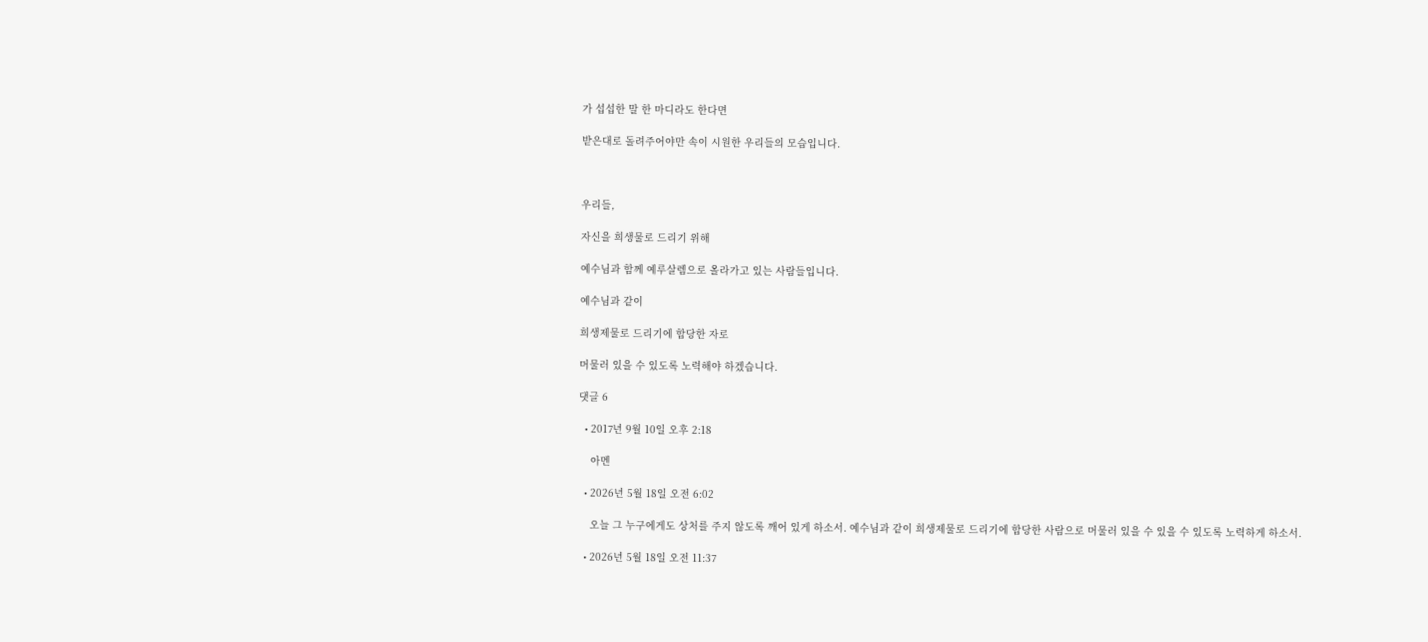가 섭섭한 말 한 마디라도 한다면

받은대로 돌려주어야만 속이 시원한 우리들의 모습입니다.



우리들,

자신을 희생물로 드리기 위해

예수님과 함께 예루살렘으로 올라가고 있는 사람들입니다.

예수님과 같이

희생제물로 드리기에 합당한 자로

머물러 있을 수 있도록 노력해야 하겠습니다.

댓글 6

  • 2017년 9월 10일 오후 2:18

    아멘

  • 2026년 5월 18일 오전 6:02

    오늘 그 누구에게도 상처를 주지 않도록 깨어 있게 하소서. 예수님과 같이 희생제물로 드리기에 합당한 사람으로 머물러 있을 수 있을 수 있도록 노력하게 하소서.

  • 2026년 5월 18일 오전 11:37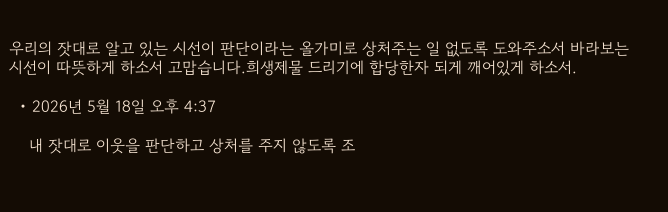우리의 잣대로 알고 있는 시선이 판단이라는 올가미로 상처주는 일 없도록 도와주소서 바라보는 시선이 따뜻하게 하소서 고맙습니다.희생제물 드리기에 합당한자 되게 깨어있게 하소서.

  • 2026년 5월 18일 오후 4:37

    내 잣대로 이웃을 판단하고 상처를 주지 않도록 조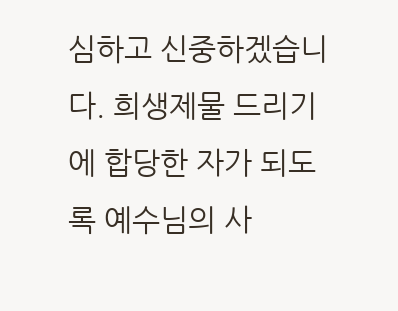심하고 신중하겠습니다. 희생제물 드리기에 합당한 자가 되도록 예수님의 사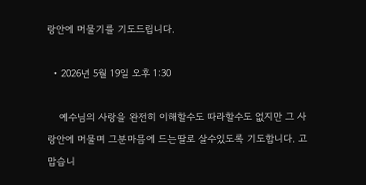랑안에 머물기를 기도드립니다.

  • 2026년 5월 19일 오후 1:30

    예수님의 사랑을 완전히 이해할수도 따라할수도 없지만 그 사랑안에 머물며 그분마믐에 드는딸로 살수있도록 기도합니다. 고맙습니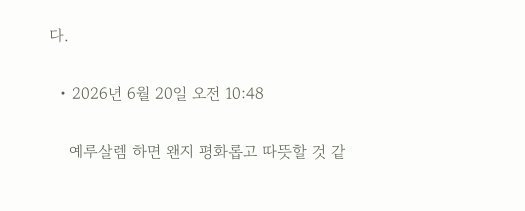다.

  • 2026년 6월 20일 오전 10:48

    예루살렘 하면 왠지 평화롭고 따뜻할 것 같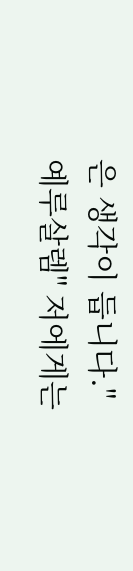은 생각이 듭니다."예루살렘" 저에게는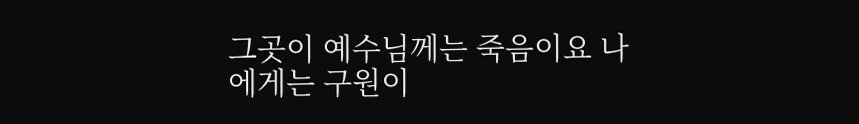그곳이 예수님께는 죽음이요 나에게는 구원이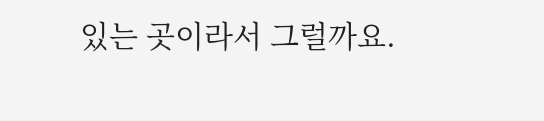있는 곳이라서 그럴까요.